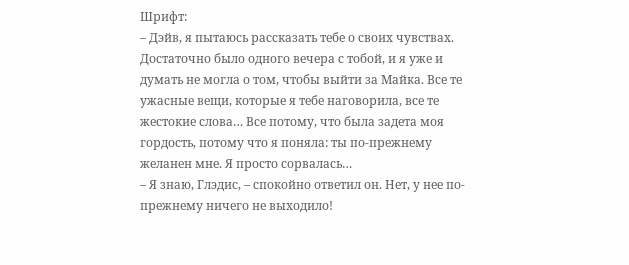Шрифт:
– Дэйв, я пытаюсь рассказать тебе о своих чувствах. Достаточно было одного вечера с тобой, и я уже и думать не могла о том, чтобы выйти за Майка. Все те ужасные вещи, которые я тебе наговорила, все те жестокие слова… Все потому, что была задета моя гордость, потому что я поняла: ты по-прежнему желанен мне. Я просто сорвалась…
– Я знаю, Глэдис, – спокойно ответил он. Нет, у нее по-прежнему ничего не выходило!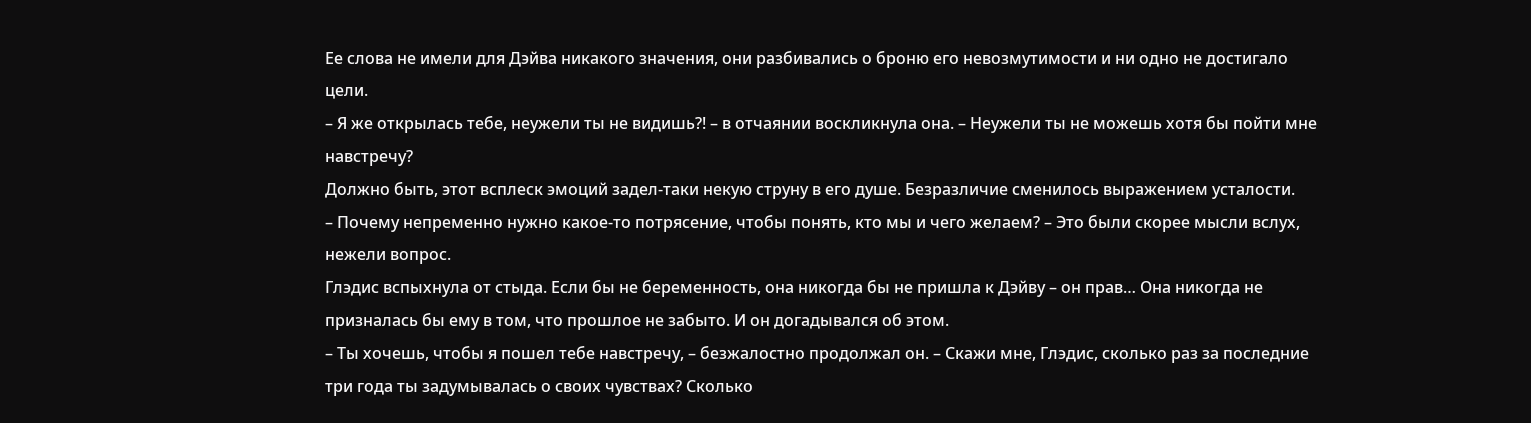Ее слова не имели для Дэйва никакого значения, они разбивались о броню его невозмутимости и ни одно не достигало цели.
– Я же открылась тебе, неужели ты не видишь?! – в отчаянии воскликнула она. – Неужели ты не можешь хотя бы пойти мне навстречу?
Должно быть, этот всплеск эмоций задел-таки некую струну в его душе. Безразличие сменилось выражением усталости.
– Почему непременно нужно какое-то потрясение, чтобы понять, кто мы и чего желаем? – Это были скорее мысли вслух, нежели вопрос.
Глэдис вспыхнула от стыда. Если бы не беременность, она никогда бы не пришла к Дэйву – он прав… Она никогда не призналась бы ему в том, что прошлое не забыто. И он догадывался об этом.
– Ты хочешь, чтобы я пошел тебе навстречу, – безжалостно продолжал он. – Скажи мне, Глэдис, сколько раз за последние три года ты задумывалась о своих чувствах? Сколько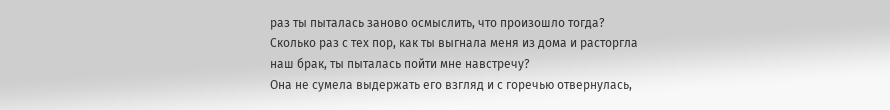раз ты пыталась заново осмыслить, что произошло тогда? Сколько раз с тех пор, как ты выгнала меня из дома и расторгла наш брак, ты пыталась пойти мне навстречу?
Она не сумела выдержать его взгляд и с горечью отвернулась,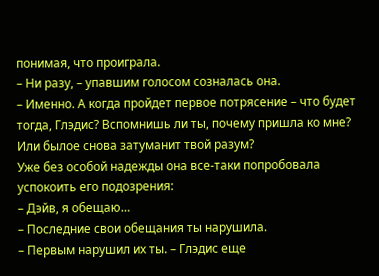понимая, что проиграла.
– Ни разу, – упавшим голосом созналась она.
– Именно. А когда пройдет первое потрясение – что будет тогда, Глэдис? Вспомнишь ли ты, почему пришла ко мне? Или былое снова затуманит твой разум?
Уже без особой надежды она все-таки попробовала успокоить его подозрения:
– Дэйв, я обещаю…
– Последние свои обещания ты нарушила.
– Первым нарушил их ты. – Глэдис еще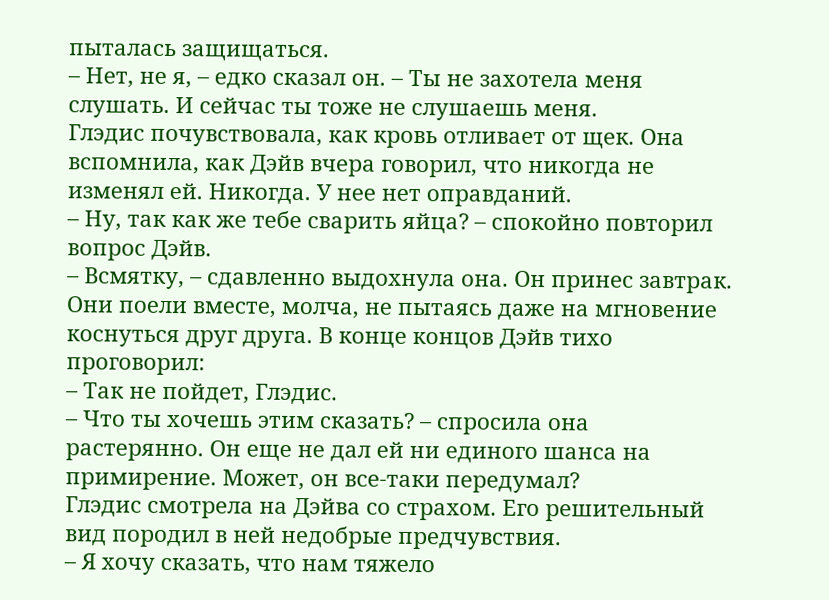пыталась защищаться.
– Нет, не я, – едко сказал он. – Ты не захотела меня слушать. И сейчас ты тоже не слушаешь меня.
Глэдис почувствовала, как кровь отливает от щек. Она вспомнила, как Дэйв вчера говорил, что никогда не изменял ей. Никогда. У нее нет оправданий.
– Ну, так как же тебе сварить яйца? – спокойно повторил вопрос Дэйв.
– Всмятку, – сдавленно выдохнула она. Он принес завтрак. Они поели вместе, молча, не пытаясь даже на мгновение коснуться друг друга. В конце концов Дэйв тихо проговорил:
– Так не пойдет, Глэдис.
– Что ты хочешь этим сказать? – спросила она растерянно. Он еще не дал ей ни единого шанса на примирение. Может, он все-таки передумал?
Глэдис смотрела на Дэйва со страхом. Его решительный вид породил в ней недобрые предчувствия.
– Я хочу сказать, что нам тяжело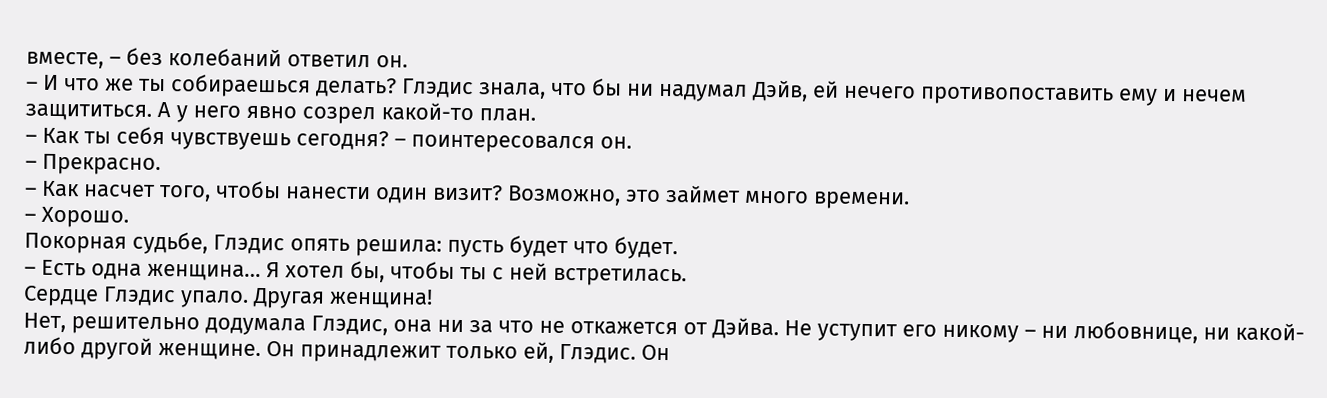вместе, – без колебаний ответил он.
– И что же ты собираешься делать? Глэдис знала, что бы ни надумал Дэйв, ей нечего противопоставить ему и нечем защититься. А у него явно созрел какой-то план.
– Как ты себя чувствуешь сегодня? – поинтересовался он.
– Прекрасно.
– Как насчет того, чтобы нанести один визит? Возможно, это займет много времени.
– Хорошо.
Покорная судьбе, Глэдис опять решила: пусть будет что будет.
– Есть одна женщина… Я хотел бы, чтобы ты с ней встретилась.
Сердце Глэдис упало. Другая женщина!
Нет, решительно додумала Глэдис, она ни за что не откажется от Дэйва. Не уступит его никому – ни любовнице, ни какой-либо другой женщине. Он принадлежит только ей, Глэдис. Он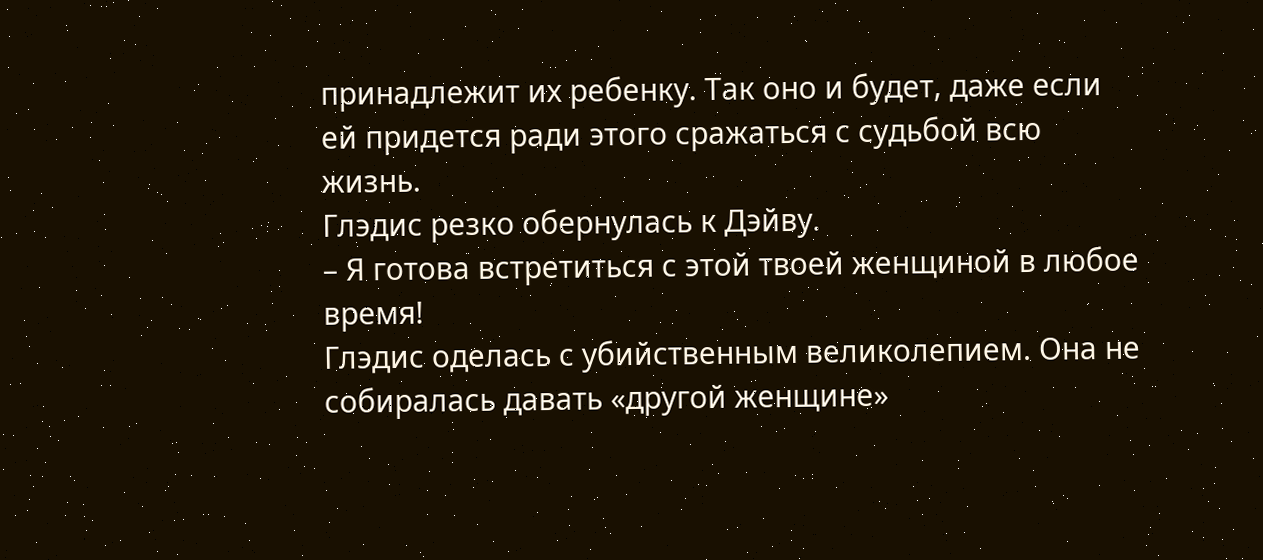принадлежит их ребенку. Так оно и будет, даже если ей придется ради этого сражаться с судьбой всю жизнь.
Глэдис резко обернулась к Дэйву.
– Я готова встретиться с этой твоей женщиной в любое время!
Глэдис оделась с убийственным великолепием. Она не собиралась давать «другой женщине»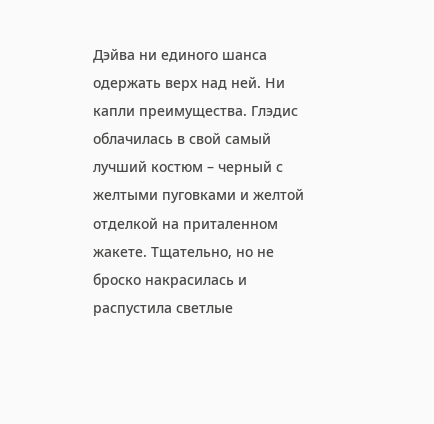Дэйва ни единого шанса одержать верх над ней. Ни капли преимущества. Глэдис облачилась в свой самый лучший костюм – черный с желтыми пуговками и желтой отделкой на приталенном жакете. Тщательно, но не броско накрасилась и распустила светлые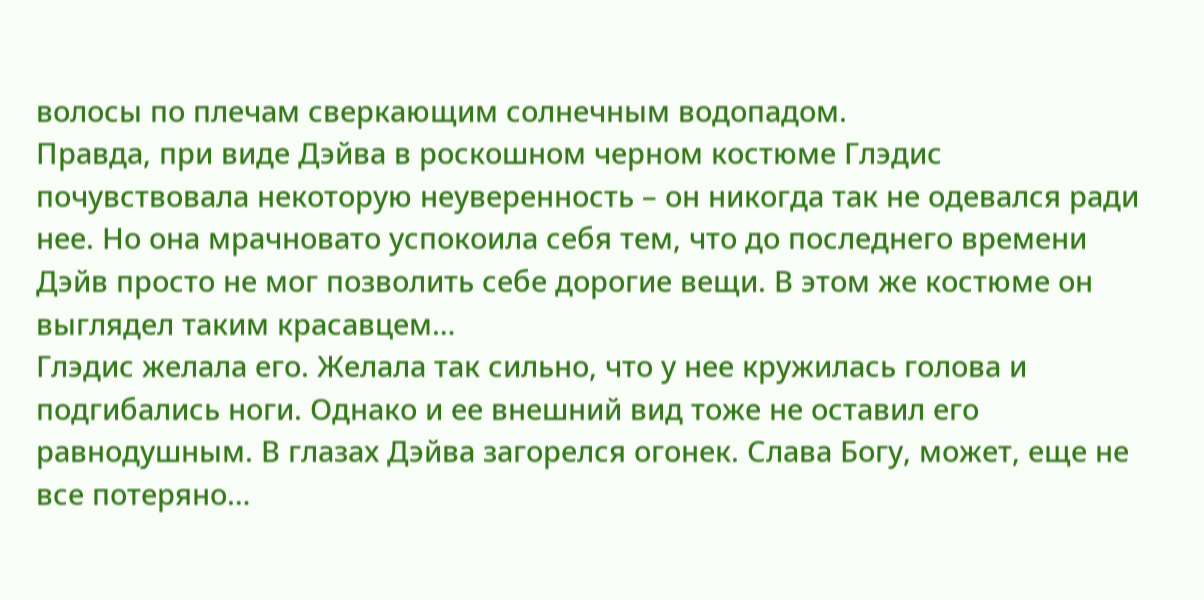волосы по плечам сверкающим солнечным водопадом.
Правда, при виде Дэйва в роскошном черном костюме Глэдис почувствовала некоторую неуверенность – он никогда так не одевался ради нее. Но она мрачновато успокоила себя тем, что до последнего времени Дэйв просто не мог позволить себе дорогие вещи. В этом же костюме он выглядел таким красавцем…
Глэдис желала его. Желала так сильно, что у нее кружилась голова и подгибались ноги. Однако и ее внешний вид тоже не оставил его равнодушным. В глазах Дэйва загорелся огонек. Слава Богу, может, еще не все потеряно…